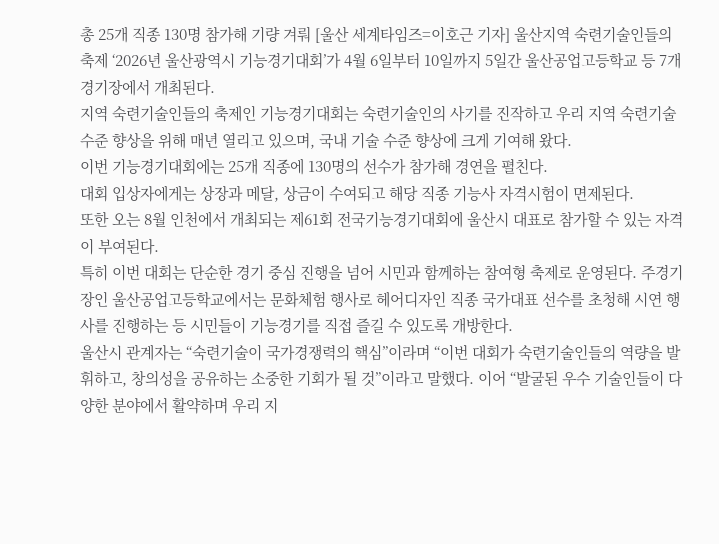총 25개 직종 130명 참가해 기량 겨뤄 [울산 세계타임즈=이호근 기자] 울산지역 숙련기술인들의 축제 ‘2026년 울산광역시 기능경기대회’가 4월 6일부터 10일까지 5일간 울산공업고등학교 등 7개 경기장에서 개최된다.
지역 숙련기술인들의 축제인 기능경기대회는 숙련기술인의 사기를 진작하고 우리 지역 숙련기술 수준 향상을 위해 매년 열리고 있으며, 국내 기술 수준 향상에 크게 기여해 왔다.
이번 기능경기대회에는 25개 직종에 130명의 선수가 참가해 경연을 펼친다.
대회 입상자에게는 상장과 메달, 상금이 수여되고 해당 직종 기능사 자격시험이 면제된다.
또한 오는 8월 인천에서 개최되는 제61회 전국기능경기대회에 울산시 대표로 참가할 수 있는 자격이 부여된다.
특히 이번 대회는 단순한 경기 중심 진행을 넘어 시민과 함께하는 참여형 축제로 운영된다. 주경기장인 울산공업고등학교에서는 문화체험 행사로 헤어디자인 직종 국가대표 선수를 초청해 시연 행사를 진행하는 등 시민들이 기능경기를 직접 즐길 수 있도록 개방한다.
울산시 관계자는 “숙련기술이 국가경쟁력의 핵심”이라며 “이번 대회가 숙련기술인들의 역량을 발휘하고, 창의성을 공유하는 소중한 기회가 될 것”이라고 말했다. 이어 “발굴된 우수 기술인들이 다양한 분야에서 활약하며 우리 지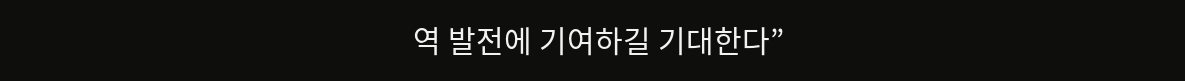역 발전에 기여하길 기대한다”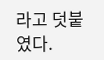라고 덧붙였다.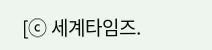[ⓒ 세계타임즈.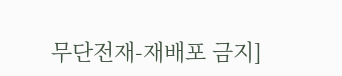무단전재-재배포 금지]